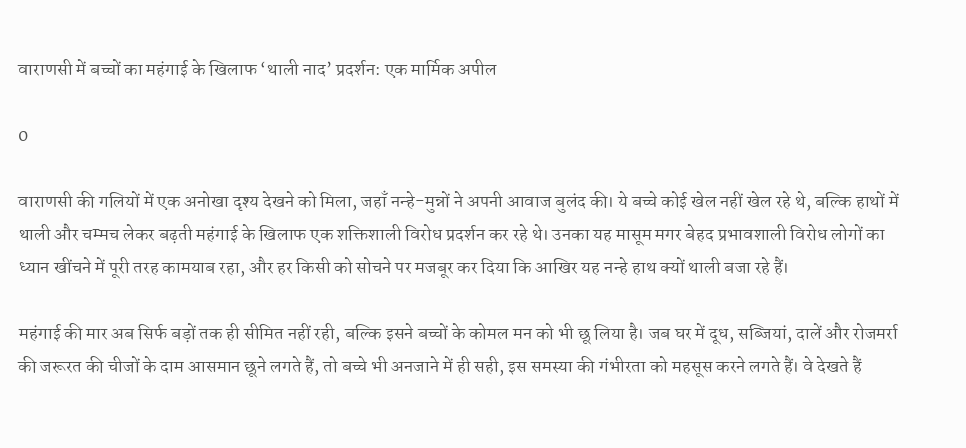वाराणसी में बच्चों का महंगाई के खिलाफ ‘थाली नाद’ प्रदर्शन: एक मार्मिक अपील

0

वाराणसी की गलियों में एक अनोखा दृश्य देखने को मिला, जहाँ नन्हे-मुन्नों ने अपनी आवाज बुलंद की। ये बच्चे कोई खेल नहीं खेल रहे थे, बल्कि हाथों में थाली और चम्मच लेकर बढ़ती महंगाई के खिलाफ एक शक्तिशाली विरोध प्रदर्शन कर रहे थे। उनका यह मासूम मगर बेहद प्रभावशाली विरोध लोगों का ध्यान खींचने में पूरी तरह कामयाब रहा, और हर किसी को सोचने पर मजबूर कर दिया कि आखिर यह नन्हे हाथ क्यों थाली बजा रहे हैं।

महंगाई की मार अब सिर्फ बड़ों तक ही सीमित नहीं रही, बल्कि इसने बच्चों के कोमल मन को भी छू लिया है। जब घर में दूध, सब्जियां, दालें और रोजमर्रा की जरूरत की चीजों के दाम आसमान छूने लगते हैं, तो बच्चे भी अनजाने में ही सही, इस समस्या की गंभीरता को महसूस करने लगते हैं। वे देखते हैं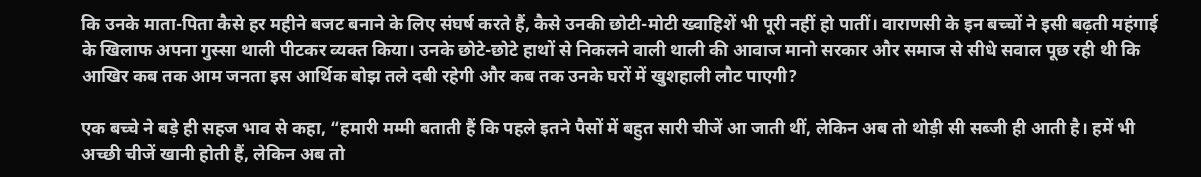कि उनके माता-पिता कैसे हर महीने बजट बनाने के लिए संघर्ष करते हैं, कैसे उनकी छोटी-मोटी ख्वाहिशें भी पूरी नहीं हो पातीं। वाराणसी के इन बच्चों ने इसी बढ़ती महंगाई के खिलाफ अपना गुस्सा थाली पीटकर व्यक्त किया। उनके छोटे-छोटे हाथों से निकलने वाली थाली की आवाज मानो सरकार और समाज से सीधे सवाल पूछ रही थी कि आखिर कब तक आम जनता इस आर्थिक बोझ तले दबी रहेगी और कब तक उनके घरों में खुशहाली लौट पाएगी?

एक बच्चे ने बड़े ही सहज भाव से कहा, “हमारी मम्मी बताती हैं कि पहले इतने पैसों में बहुत सारी चीजें आ जाती थीं, लेकिन अब तो थोड़ी सी सब्जी ही आती है। हमें भी अच्छी चीजें खानी होती हैं, लेकिन अब तो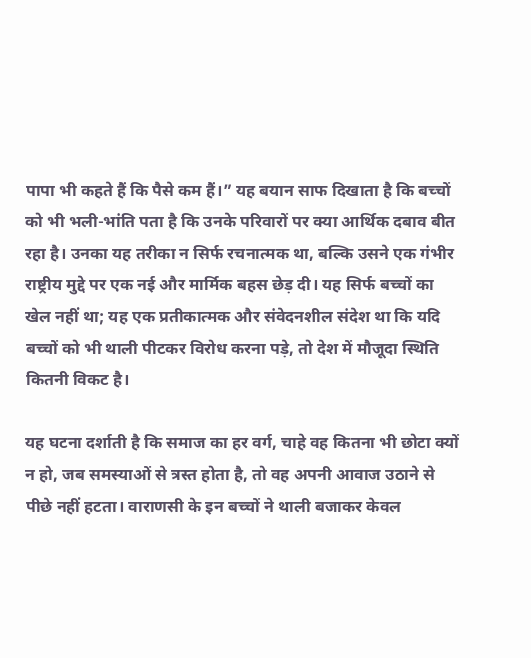पापा भी कहते हैं कि पैसे कम हैं।” यह बयान साफ दिखाता है कि बच्चों को भी भली-भांति पता है कि उनके परिवारों पर क्या आर्थिक दबाव बीत रहा है। उनका यह तरीका न सिर्फ रचनात्मक था, बल्कि उसने एक गंभीर राष्ट्रीय मुद्दे पर एक नई और मार्मिक बहस छेड़ दी। यह सिर्फ बच्चों का खेल नहीं था; यह एक प्रतीकात्मक और संवेदनशील संदेश था कि यदि बच्चों को भी थाली पीटकर विरोध करना पड़े, तो देश में मौजूदा स्थिति कितनी विकट है।

यह घटना दर्शाती है कि समाज का हर वर्ग, चाहे वह कितना भी छोटा क्यों न हो, जब समस्याओं से त्रस्त होता है, तो वह अपनी आवाज उठाने से पीछे नहीं हटता। वाराणसी के इन बच्चों ने थाली बजाकर केवल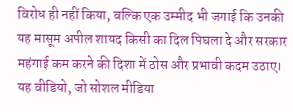विरोध ही नहीं किया, बल्कि एक उम्मीद भी जगाई कि उनकी यह मासूम अपील शायद किसी का दिल पिघला दे और सरकार महंगाई कम करने की दिशा में ठोस और प्रभावी कदम उठाए। यह वीडियो, जो सोशल मीडिया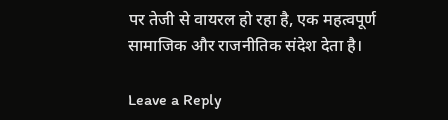पर तेजी से वायरल हो रहा है, एक महत्वपूर्ण सामाजिक और राजनीतिक संदेश देता है।

Leave a Reply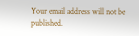Your email address will not be published.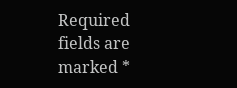Required fields are marked *